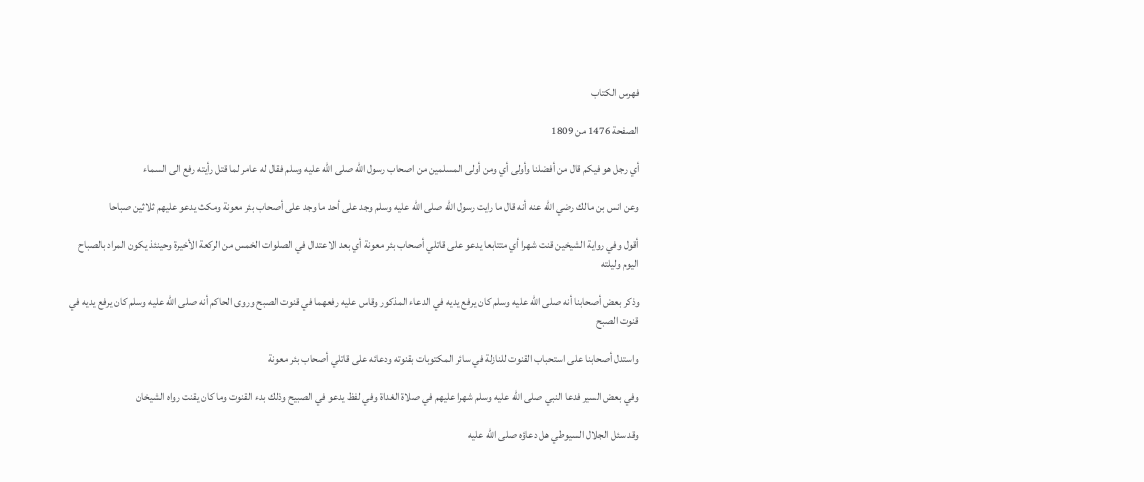فهرس الكتاب

الصفحة 1476 من 1809

أي رجل هو فيكم قال من أفضلنا وأولى أي ومن أولى المسلمين من اصحاب رسول الله صلى الله عليه وسلم فقال له عامر لما قتل رأيته رفع الى السماء

وعن انس بن مالك رضي الله عنه أنه قال ما رايت رسول الله صلى الله عليه وسلم وجد على أحد ما وجد على أصحاب بئر معونة ومكث يدعو عليهم ثلاثين صباحا

أقول وفي رواية الشيخين قنت شهرا أي متتابعا يدعو على قاتلي أصحاب بئر معونة أي بعد الاعتدال في الصلوات الخمس من الركعة الأخيرة وحينئذ يكون المراد بالصباح اليوم وليلته

وذكر بعض أصحابنا أنه صلى الله عليه وسلم كان يرفع يديه في الدعاء المذكور وقاس عليه رفعهما في قنوت الصبح وروى الحاكم أنه صلى الله عليه وسلم كان يرفع يديه في قنوت الصبح

واستدل أصحابنا على استحباب القنوت للنازلة في سائر المكتوبات بقنوته ودعائه على قاتلي أصحاب بئر معونة

وفي بعض السير فدعا النبي صلى الله عليه وسلم شهرا عليهم في صلاة الغداة وفي لفظ يدعو في الصبيح وذلك بدء القنوت وما كان يقنت رواه الشيخان

وقد سئل الجلال السيوطي هل دعاؤه صلى الله عليه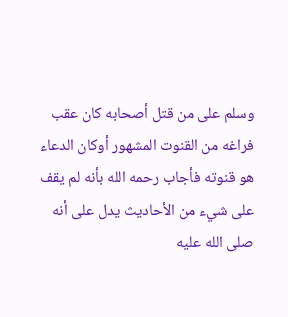وسلم على من قتل أصحابه كان عقب فراغه من القنوت المشهور أوكان الدعاء هو قنوته فأجاب رحمه الله بأنه لم يقف على شيء من الأحاديث يدل على أنه صلى الله عليه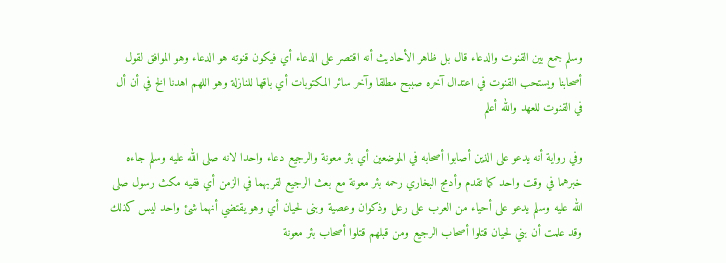وسلم جمع بين القنوت والدعاء قال بل ظاهر الأحاديث أنه اقتصر على الدعاء أي فيكون قنوته هو الدعاء وهو الموافق لقول أصحابنا ويستحب القنوت في اعتدال آخره صببح مطلقا وآخر سائر المكتوبات أي باقها للنازلة وهو اللهم اهدنا الخ في أن أل في القنوت للعهد والله أعلم

وفي رواية أنه يدعو على الذين أصابوا أصحابه في الموضعين أي بئر معونة والرجيع دعاء واحدا لانه صلى الله عليه وسلم جاءه خبرهما في وقت واحد كما تقدم وأدمج البخاري رحمه بئر معونة مع بعث الرجيع لقربهما في الزمن أي ففيه مكث رسول صلى الله عليه وسلم يدعو على أحياء من العرب على رعل وذكوان وعصية وبنى لحيان أي وهو يقتضي أنهما شئ واحد ليس كذلك وقد علمت أن بني لحيان قتلوا أصحاب الرجيع ومن قبلهم قتلوا أصحاب بئر معونة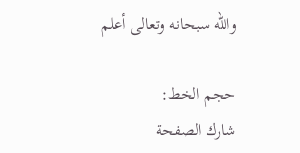والله سبحانه وتعالى أعلم

حجم الخط:
شارك الصفحة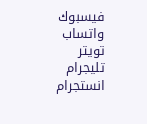فيسبوك واتساب تويتر تليجرام انستجرام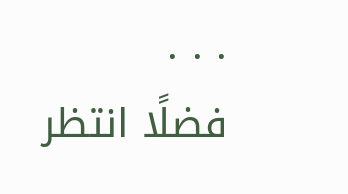. . .
فضلًا انتظر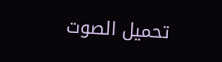تحميل الصوت